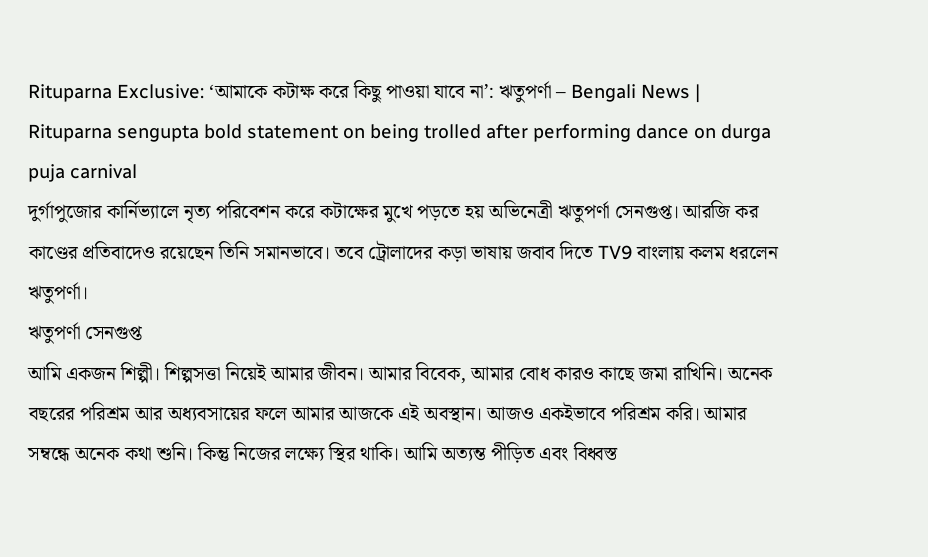Rituparna Exclusive: ‘আমাকে কটাক্ষ করে কিছু পাওয়া যাবে না’: ঋতুপর্ণা – Bengali News | Rituparna sengupta bold statement on being trolled after performing dance on durga puja carnival
দুর্গাপুজোর কার্নিভ্যালে নৃত্য পরিবেশন করে কটাক্ষের মুখে পড়তে হয় অভিনেত্রী ঋতুপর্ণা সেনগুপ্ত। আরজি কর কাণ্ডের প্রতিবাদেও রয়েছেন তিনি সমানভাবে। তবে ট্রোলাদের কড়া ভাষায় জবাব দিতে TV9 বাংলায় কলম ধরলেন ঋতুপর্ণা।
ঋতুপর্ণা সেনগুপ্ত
আমি একজন শিল্পী। শিল্পসত্তা নিয়েই আমার জীবন। আমার বিবেক, আমার বোধ কারও কাছে জমা রাখিনি। অনেক বছরের পরিশ্রম আর অধ্যবসায়ের ফলে আমার আজকে এই অবস্থান। আজও একইভাবে পরিশ্রম করি। আমার সম্বন্ধে অনেক কথা শুনি। কিন্তু নিজের লক্ষ্যে স্থির থাকি। আমি অত্যন্ত পীড়িত এবং বিধ্বস্ত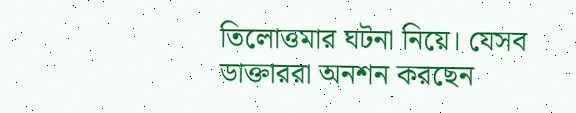তিলোত্তমার ঘটনা নিয়ে। যেসব ডাক্তাররা অনশন করছেন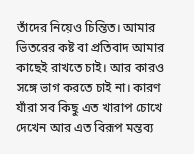তাঁদের নিয়েও চিন্তিত। আমার ভিতরের কষ্ট বা প্রতিবাদ আমার কাছেই রাখতে চাই। আর কারও সঙ্গে ভাগ করতে চাই না। কারণ যাঁরা সব কিছু এত খারাপ চোখে দেখেন আর এত বিরূপ মন্তব্য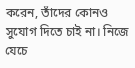করেন, তাঁদের কোনও সুযোগ দিতে চাই না। নিজে যেচে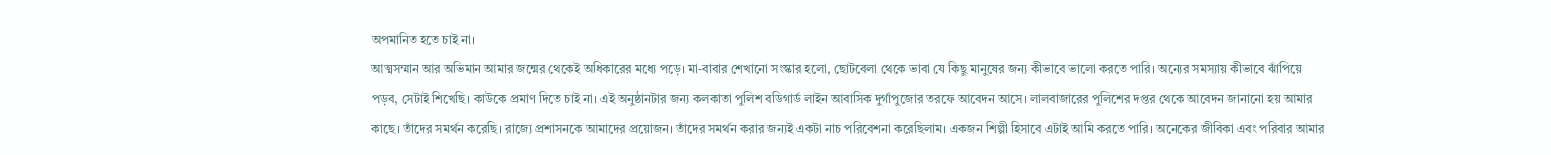অপমানিত হতে চাই না।
আত্মসম্মান আর অভিমান আমার জন্মের থেকেই অধিকারের মধ্যে পড়ে। মা-বাবার শেখানো সংস্কার হলো, ছোটবেলা থেকে ভাবা যে কিছু মানুষের জন্য কীভাবে ভালো করতে পারি। অন্যের সমস্যায় কীভাবে ঝাঁপিয়ে পড়ব, সেটাই শিখেছি। কাউকে প্রমাণ দিতে চাই না। এই অনুষ্ঠানটার জন্য কলকাতা পুলিশ বডিগার্ড লাইন আবাসিক দুর্গাপুজোর তরফে আবেদন আসে। লালবাজারের পুলিশের দপ্তর থেকে আবেদন জানানো হয় আমার কাছে। তাঁদের সমর্থন করেছি। রাজ্যে প্রশাসনকে আমাদের প্রয়োজন। তাঁদের সমর্থন করার জন্যই একটা নাচ পরিবেশনা করেছিলাম। একজন শিল্পী হিসাবে এটাই আমি করতে পারি। অনেকের জীবিকা এবং পরিবার আমার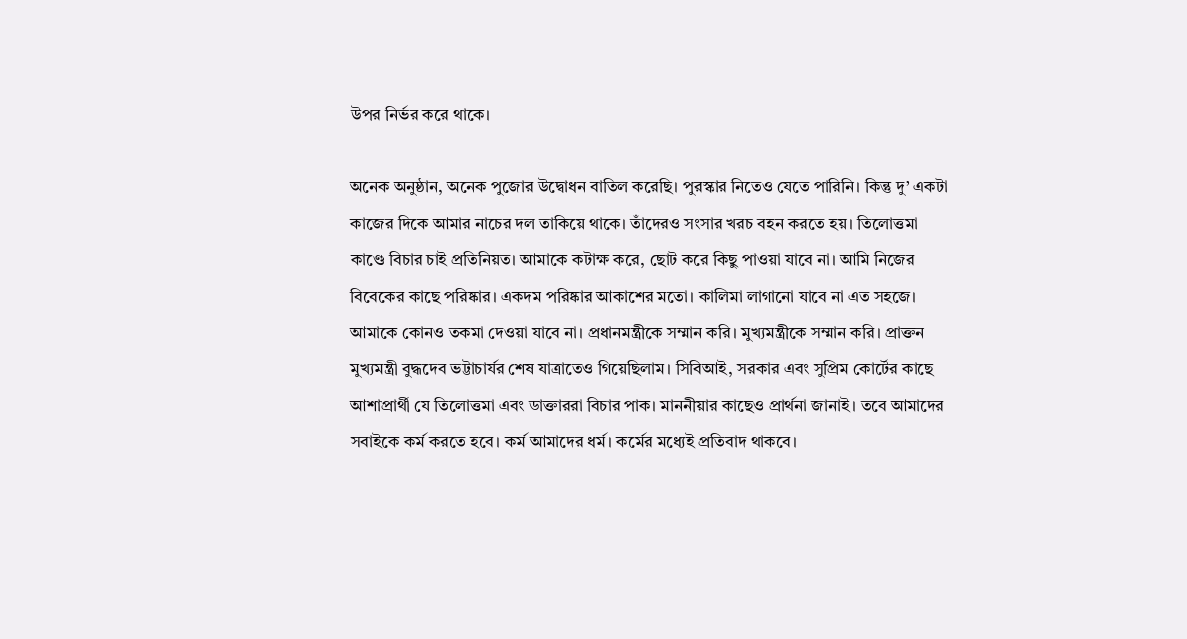উপর নির্ভর করে থাকে।

অনেক অনুষ্ঠান, অনেক পুজোর উদ্বোধন বাতিল করেছি। পুরস্কার নিতেও যেতে পারিনি। কিন্তু দু’ একটা কাজের দিকে আমার নাচের দল তাকিয়ে থাকে। তাঁদেরও সংসার খরচ বহন করতে হয়। তিলোত্তমা কাণ্ডে বিচার চাই প্রতিনিয়ত। আমাকে কটাক্ষ করে, ছোট করে কিছু পাওয়া যাবে না। আমি নিজের বিবেকের কাছে পরিষ্কার। একদম পরিষ্কার আকাশের মতো। কালিমা লাগানো যাবে না এত সহজে। আমাকে কোনও তকমা দেওয়া যাবে না। প্রধানমন্ত্রীকে সম্মান করি। মুখ্যমন্ত্রীকে সম্মান করি। প্রাক্তন মুখ্যমন্ত্রী বুদ্ধদেব ভট্টাচার্যর শেষ যাত্রাতেও গিয়েছিলাম। সিবিআই, সরকার এবং সুপ্রিম কোর্টের কাছে আশাপ্রার্থী যে তিলোত্তমা এবং ডাক্তাররা বিচার পাক। মাননীয়ার কাছেও প্রার্থনা জানাই। তবে আমাদের সবাইকে কর্ম করতে হবে। কর্ম আমাদের ধর্ম। কর্মের মধ্যেই প্রতিবাদ থাকবে।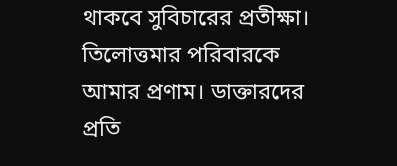থাকবে সুবিচারের প্রতীক্ষা। তিলোত্তমার পরিবারকে আমার প্রণাম। ডাক্তারদের প্রতি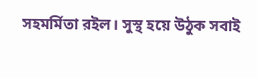সহমর্মিতা রইল। সুস্থ হয়ে উঠুক সবাই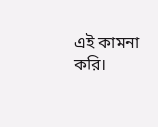এই কামনা করি।